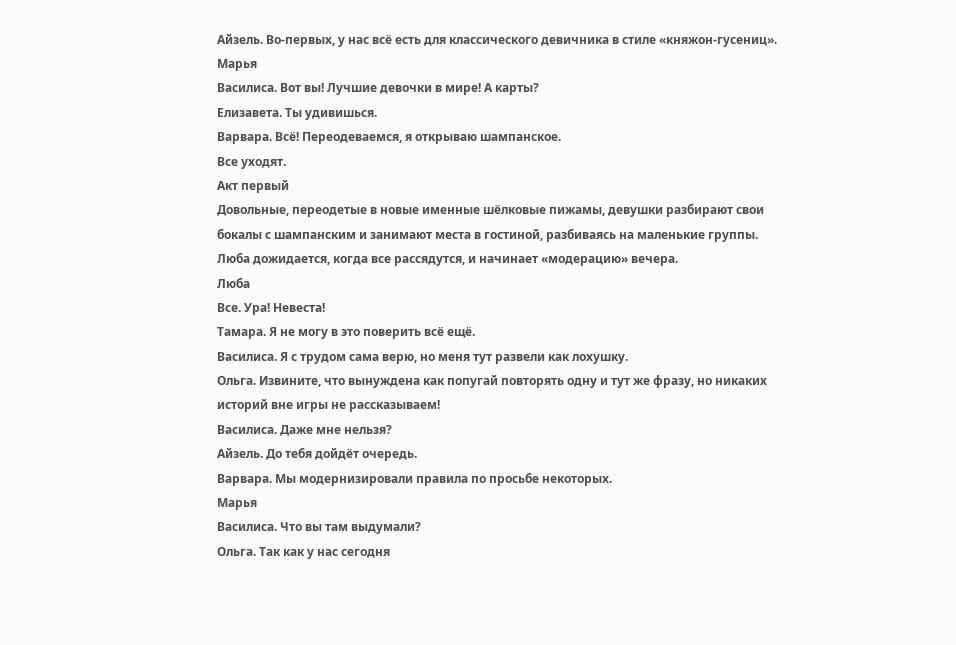Айзель. Во-первых, у нас всё есть для классического девичника в стиле «княжон-гусениц».
Марья
Василиса. Вот вы! Лучшие девочки в мире! А карты?
Елизавета. Ты удивишься.
Варвара. Всё! Переодеваемся, я открываю шампанское.
Все уходят.
Акт первый
Довольные, переодетые в новые именные шёлковые пижамы, девушки разбирают свои бокалы с шампанским и занимают места в гостиной, разбиваясь на маленькие группы. Люба дожидается, когда все рассядутся, и начинает «модерацию» вечера.
Люба
Все. Ура! Невеста!
Тамара. Я не могу в это поверить всё ещё.
Василиса. Я с трудом сама верю, но меня тут развели как лохушку.
Ольга. Извините, что вынуждена как попугай повторять одну и тут же фразу, но никаких историй вне игры не рассказываем!
Василиса. Даже мне нельзя?
Айзель. До тебя дойдёт очередь.
Варвара. Мы модернизировали правила по просьбе некоторых.
Марья
Василиса. Что вы там выдумали?
Ольга. Так как у нас сегодня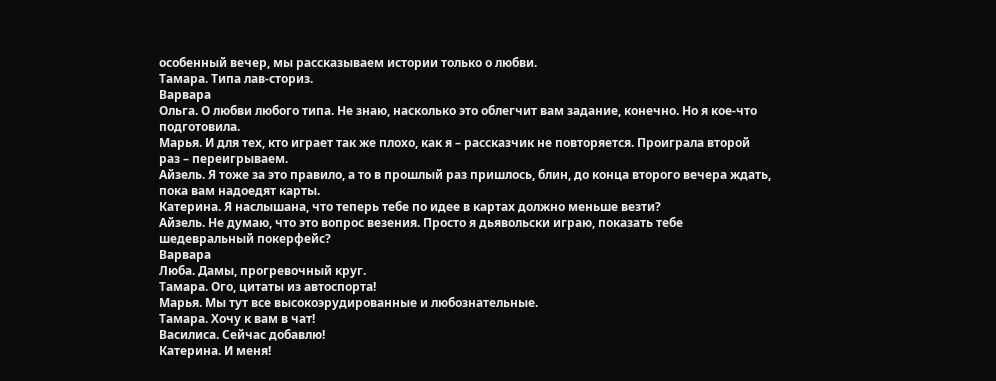особенный вечер, мы рассказываем истории только о любви.
Тамара. Типа лав-сториз.
Варвара
Ольга. О любви любого типа. Не знаю, насколько это облегчит вам задание, конечно. Но я кое-что подготовила.
Марья. И для тех, кто играет так же плохо, как я – рассказчик не повторяется. Проиграла второй раз – переигрываем.
Айзель. Я тоже за это правило, а то в прошлый раз пришлось, блин, до конца второго вечера ждать, пока вам надоедят карты.
Катерина. Я наслышана, что теперь тебе по идее в картах должно меньше везти?
Айзель. Не думаю, что это вопрос везения. Просто я дьявольски играю, показать тебе шедевральный покерфейс?
Варвара
Люба. Дамы, прогревочный круг.
Тамара. Ого, цитаты из автоспорта!
Марья. Мы тут все высокоэрудированные и любознательные.
Тамара. Хочу к вам в чат!
Василиса. Сейчас добавлю!
Катерина. И меня!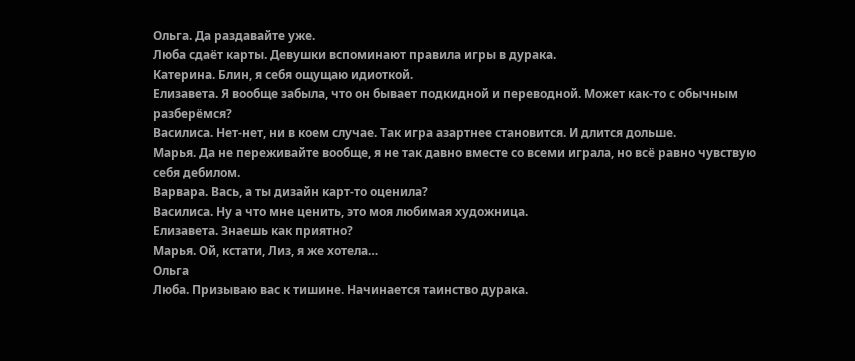Ольга. Да раздавайте уже.
Люба сдаёт карты. Девушки вспоминают правила игры в дурака.
Катерина. Блин, я себя ощущаю идиоткой.
Елизавета. Я вообще забыла, что он бывает подкидной и переводной. Может как-то с обычным разберёмся?
Василиса. Нет-нет, ни в коем случае. Так игра азартнее становится. И длится дольше.
Марья. Да не переживайте вообще, я не так давно вместе со всеми играла, но всё равно чувствую себя дебилом.
Варвара. Вась, а ты дизайн карт-то оценила?
Василиса. Ну а что мне ценить, это моя любимая художница.
Елизавета. Знаешь как приятно?
Марья. Ой, кстати, Лиз, я же хотела…
Ольга
Люба. Призываю вас к тишине. Начинается таинство дурака.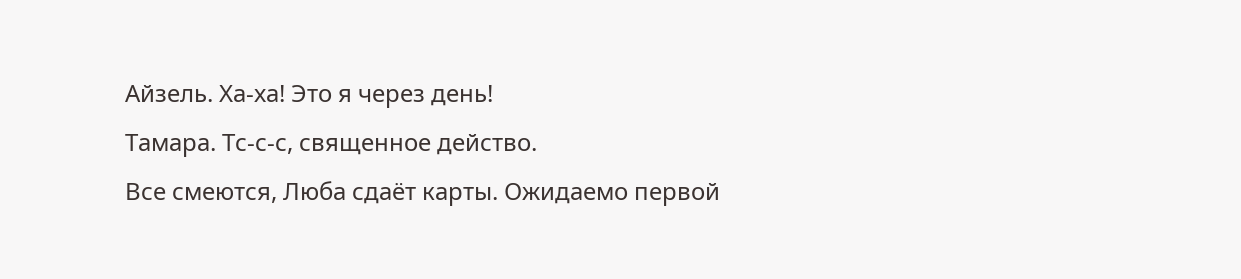Айзель. Ха-ха! Это я через день!
Тамара. Тс-с-с, священное действо.
Все смеются, Люба сдаёт карты. Ожидаемо первой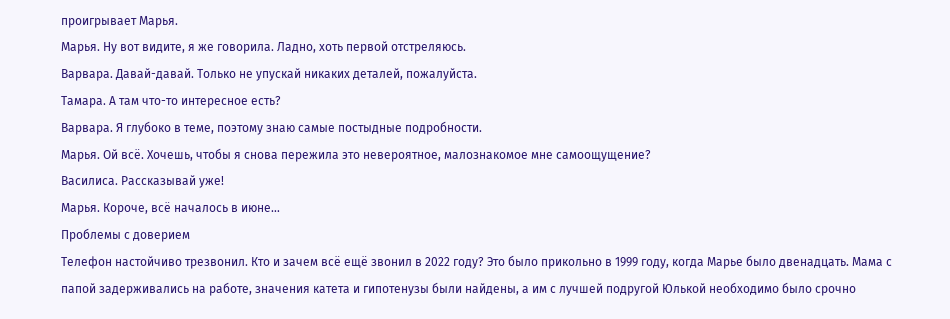проигрывает Марья.
Марья. Ну вот видите, я же говорила. Ладно, хоть первой отстреляюсь.
Варвара. Давай-давай. Только не упускай никаких деталей, пожалуйста.
Тамара. А там что-то интересное есть?
Варвара. Я глубоко в теме, поэтому знаю самые постыдные подробности.
Марья. Ой всё. Хочешь, чтобы я снова пережила это невероятное, малознакомое мне самоощущение?
Василиса. Рассказывай уже!
Марья. Короче, всё началось в июне…
Проблемы с доверием
Телефон настойчиво трезвонил. Кто и зачем всё ещё звонил в 2022 году? Это было прикольно в 1999 году, когда Марье было двенадцать. Мама с папой задерживались на работе, значения катета и гипотенузы были найдены, а им с лучшей подругой Юлькой необходимо было срочно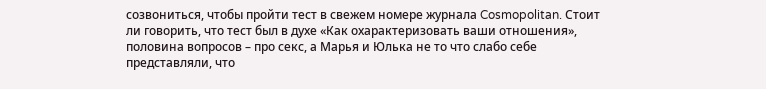созвониться, чтобы пройти тест в свежем номере журнала Cosmopolitan. Стоит ли говорить, что тест был в духе «Как охарактеризовать ваши отношения», половина вопросов – про секс, а Марья и Юлька не то что слабо себе представляли, что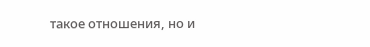такое отношения, но и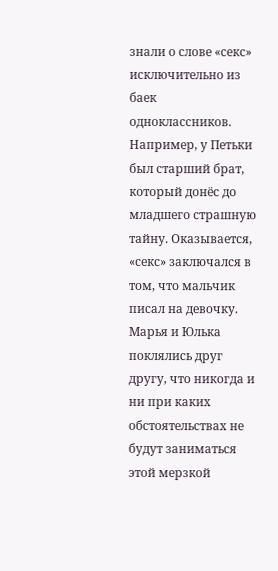знали о слове «секс» исключительно из баек одноклассников. Например, у Петьки был старший брат, который донёс до младшего страшную тайну. Оказывается, «секс» заключался в том, что мальчик писал на девочку. Марья и Юлька поклялись друг другу, что никогда и ни при каких обстоятельствах не будут заниматься этой мерзкой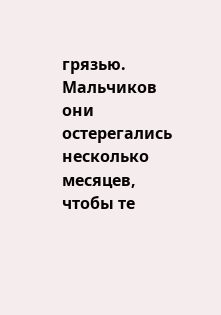грязью. Мальчиков они остерегались несколько месяцев, чтобы те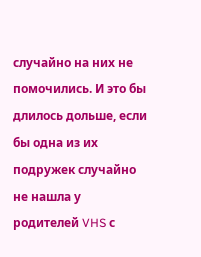случайно на них не помочились. И это бы длилось дольше, если бы одна из их подружек случайно не нашла у родителей VHS с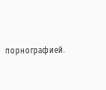порнографией.